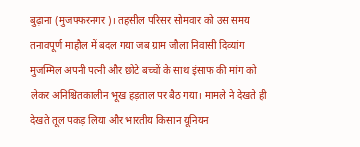बुढ़ाना (मुजफ्फरनगर)। तहसील परिसर सोमवार को उस समय तनावपूर्ण माहौल में बदल गया जब ग्राम जौला निवासी दिव्यांग मुजम्मिल अपनी पत्नी और छोटे बच्चों के साथ इंसाफ की मांग को लेकर अनिश्चितकालीन भूख हड़ताल पर बैठ गया। मामले ने देखते ही देखते तूल पकड़ लिया और भारतीय किसान यूनियन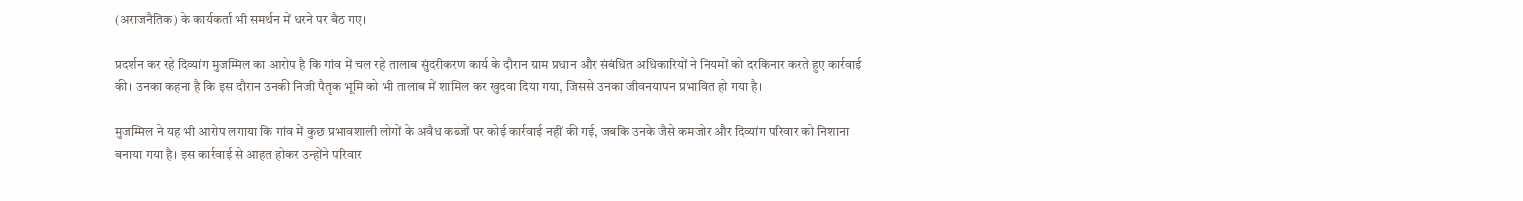(अराजनैतिक) के कार्यकर्ता भी समर्थन में धरने पर बैठ गए।

प्रदर्शन कर रहे दिव्यांग मुजम्मिल का आरोप है कि गांव में चल रहे तालाब सुंदरीकरण कार्य के दौरान ग्राम प्रधान और संबंधित अधिकारियों ने नियमों को दरकिनार करते हुए कार्रवाई की। उनका कहना है कि इस दौरान उनकी निजी पैतृक भूमि को भी तालाब में शामिल कर खुदवा दिया गया, जिससे उनका जीवनयापन प्रभावित हो गया है।

मुजम्मिल ने यह भी आरोप लगाया कि गांव में कुछ प्रभावशाली लोगों के अवैध कब्जों पर कोई कार्रवाई नहीं की गई, जबकि उनके जैसे कमजोर और दिव्यांग परिवार को निशाना बनाया गया है। इस कार्रवाई से आहत होकर उन्होंने परिवार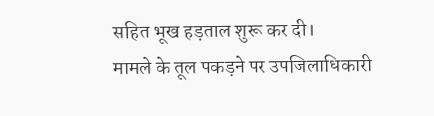सहित भूख हड़ताल शुरू कर दी।
मामले के तूल पकड़ने पर उपजिलाधिकारी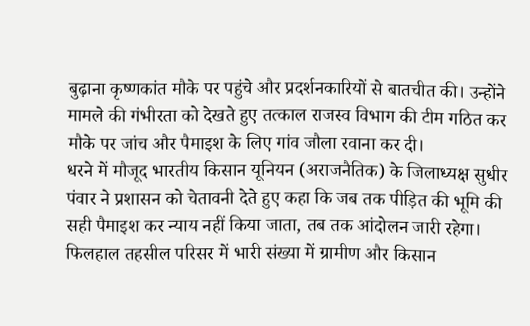बुढ़ाना कृष्णकांत मौके पर पहुंचे और प्रदर्शनकारियों से बातचीत की। उन्होंने मामले की गंभीरता को देखते हुए तत्काल राजस्व विभाग की टीम गठित कर मौके पर जांच और पैमाइश के लिए गांव जौला रवाना कर दी।
धरने में मौजूद भारतीय किसान यूनियन (अराजनैतिक) के जिलाध्यक्ष सुधीर पंवार ने प्रशासन को चेतावनी देते हुए कहा कि जब तक पीड़ित की भूमि की सही पैमाइश कर न्याय नहीं किया जाता, तब तक आंदोलन जारी रहेगा।
फिलहाल तहसील परिसर में भारी संख्या में ग्रामीण और किसान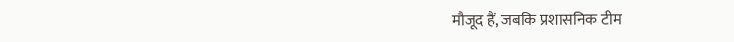मौजूद हैं, जबकि प्रशासनिक टीम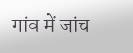गांव में जांच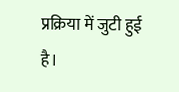प्रक्रिया में जुटी हुई है।